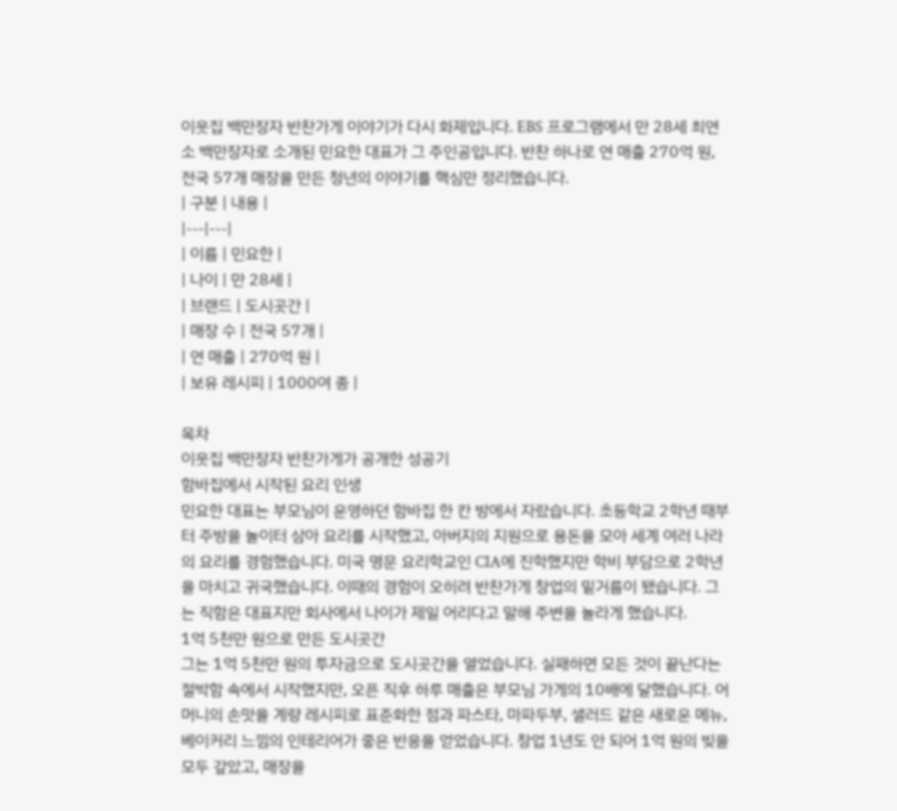이웃집 백만장자 반찬가게 이야기가 다시 화제입니다. EBS 프로그램에서 만 28세 최연소 백만장자로 소개된 민요한 대표가 그 주인공입니다. 반찬 하나로 연 매출 270억 원, 전국 57개 매장을 만든 청년의 이야기를 핵심만 정리했습니다.
| 구분 | 내용 |
|---|---|
| 이름 | 민요한 |
| 나이 | 만 28세 |
| 브랜드 | 도시곳간 |
| 매장 수 | 전국 57개 |
| 연 매출 | 270억 원 |
| 보유 레시피 | 1000여 종 |

목차
이웃집 백만장자 반찬가게가 공개한 성공기
함바집에서 시작된 요리 인생
민요한 대표는 부모님이 운영하던 함바집 한 칸 방에서 자랐습니다. 초등학교 2학년 때부터 주방을 놀이터 삼아 요리를 시작했고, 아버지의 지원으로 용돈을 모아 세계 여러 나라의 요리를 경험했습니다. 미국 명문 요리학교인 CIA에 진학했지만 학비 부담으로 2학년을 마치고 귀국했습니다. 이때의 경험이 오히려 반찬가게 창업의 밑거름이 됐습니다. 그는 직함은 대표지만 회사에서 나이가 제일 어리다고 말해 주변을 놀라게 했습니다.
1억 5천만 원으로 만든 도시곳간
그는 1억 5천만 원의 투자금으로 도시곳간을 열었습니다. 실패하면 모든 것이 끝난다는 절박함 속에서 시작했지만, 오픈 직후 하루 매출은 부모님 가게의 10배에 달했습니다. 어머니의 손맛을 계량 레시피로 표준화한 점과 파스타, 마파두부, 샐러드 같은 새로운 메뉴, 베이커리 느낌의 인테리어가 좋은 반응을 얻었습니다. 창업 1년도 안 되어 1억 원의 빚을 모두 갚았고, 매장을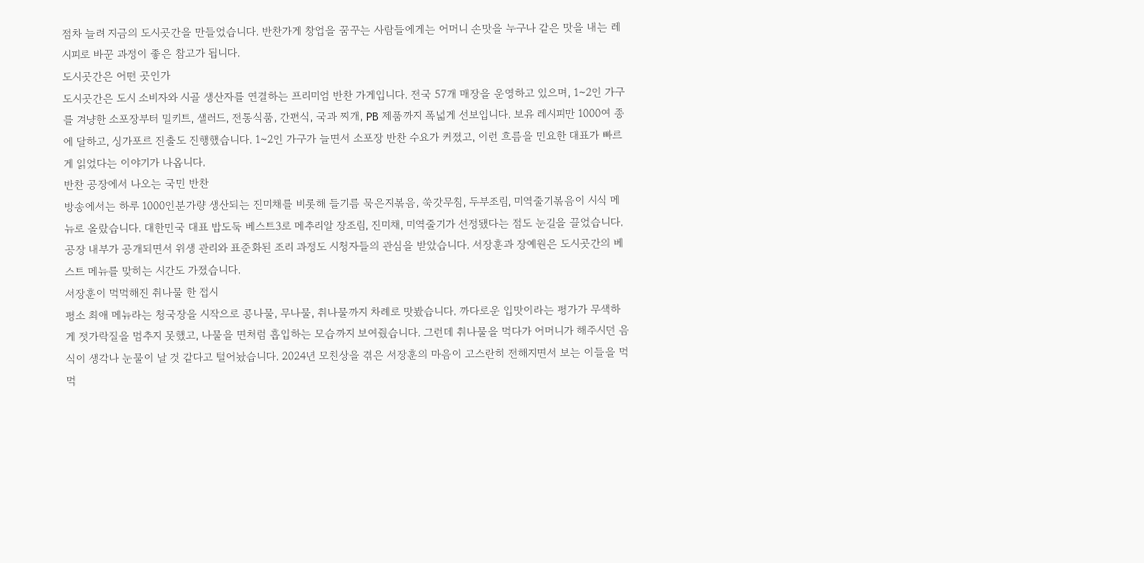점차 늘려 지금의 도시곳간을 만들었습니다. 반찬가게 창업을 꿈꾸는 사람들에게는 어머니 손맛을 누구나 같은 맛을 내는 레시피로 바꾼 과정이 좋은 참고가 됩니다.
도시곳간은 어떤 곳인가
도시곳간은 도시 소비자와 시골 생산자를 연결하는 프리미엄 반찬 가게입니다. 전국 57개 매장을 운영하고 있으며, 1~2인 가구를 겨냥한 소포장부터 밀키트, 샐러드, 전통식품, 간편식, 국과 찌개, PB 제품까지 폭넓게 선보입니다. 보유 레시피만 1000여 종에 달하고, 싱가포르 진출도 진행했습니다. 1~2인 가구가 늘면서 소포장 반찬 수요가 커졌고, 이런 흐름을 민요한 대표가 빠르게 읽었다는 이야기가 나옵니다.
반찬 공장에서 나오는 국민 반찬
방송에서는 하루 1000인분가량 생산되는 진미채를 비롯해 들기름 묵은지볶음, 쑥갓무침, 두부조림, 미역줄기볶음이 시식 메뉴로 올랐습니다. 대한민국 대표 밥도둑 베스트3로 메추리알 장조림, 진미채, 미역줄기가 선정됐다는 점도 눈길을 끌었습니다. 공장 내부가 공개되면서 위생 관리와 표준화된 조리 과정도 시청자들의 관심을 받았습니다. 서장훈과 장예원은 도시곳간의 베스트 메뉴를 맞히는 시간도 가졌습니다.
서장훈이 먹먹해진 취나물 한 접시
평소 최애 메뉴라는 청국장을 시작으로 콩나물, 무나물, 취나물까지 차례로 맛봤습니다. 까다로운 입맛이라는 평가가 무색하게 젓가락질을 멈추지 못했고, 나물을 면처럼 흡입하는 모습까지 보여줬습니다. 그런데 취나물을 먹다가 어머니가 해주시던 음식이 생각나 눈물이 날 것 같다고 털어놨습니다. 2024년 모친상을 겪은 서장훈의 마음이 고스란히 전해지면서 보는 이들을 먹먹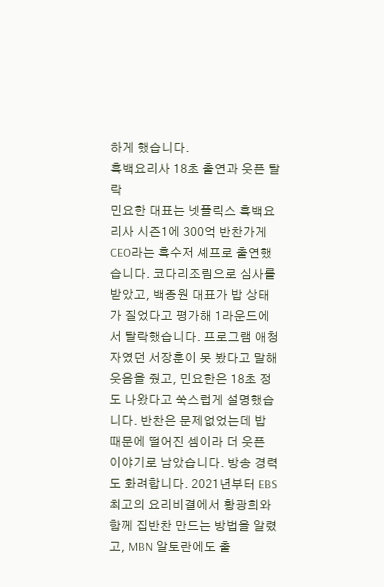하게 했습니다.
흑백요리사 18초 출연과 웃픈 탈락
민요한 대표는 넷플릭스 흑백요리사 시즌1에 300억 반찬가게 CEO라는 흑수저 셰프로 출연했습니다. 코다리조림으로 심사를 받았고, 백종원 대표가 밥 상태가 질었다고 평가해 1라운드에서 탈락했습니다. 프로그램 애청자였던 서장훈이 못 봤다고 말해 웃음을 줬고, 민요한은 18초 정도 나왔다고 쑥스럽게 설명했습니다. 반찬은 문제없었는데 밥 때문에 떨어진 셈이라 더 웃픈 이야기로 남았습니다. 방송 경력도 화려합니다. 2021년부터 EBS 최고의 요리비결에서 황광희와 함께 집반찬 만드는 방법을 알렸고, MBN 알토란에도 출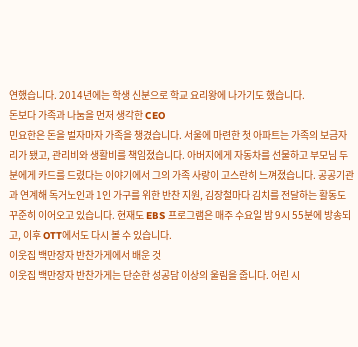연했습니다. 2014년에는 학생 신분으로 학교 요리왕에 나가기도 했습니다.
돈보다 가족과 나눔을 먼저 생각한 CEO
민요한은 돈을 벌자마자 가족을 챙겼습니다. 서울에 마련한 첫 아파트는 가족의 보금자리가 됐고, 관리비와 생활비를 책임졌습니다. 아버지에게 자동차를 선물하고 부모님 두 분에게 카드를 드렸다는 이야기에서 그의 가족 사랑이 고스란히 느껴졌습니다. 공공기관과 연계해 독거노인과 1인 가구를 위한 반찬 지원, 김장철마다 김치를 전달하는 활동도 꾸준히 이어오고 있습니다. 현재도 EBS 프로그램은 매주 수요일 밤 9시 55분에 방송되고, 이후 OTT에서도 다시 볼 수 있습니다.
이웃집 백만장자 반찬가게에서 배운 것
이웃집 백만장자 반찬가게는 단순한 성공담 이상의 울림을 줍니다. 어린 시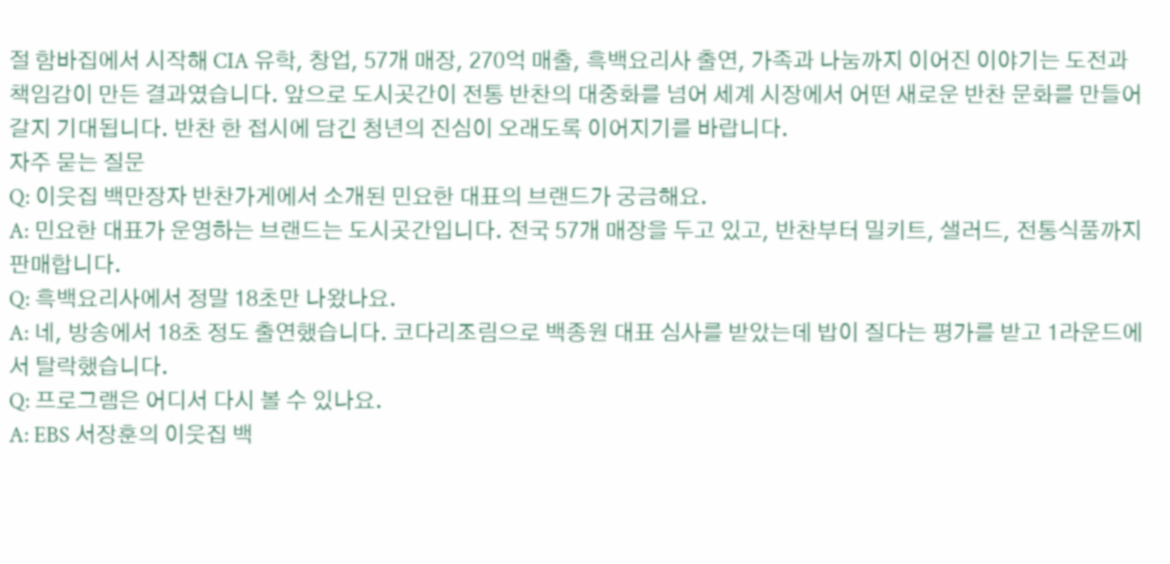절 함바집에서 시작해 CIA 유학, 창업, 57개 매장, 270억 매출, 흑백요리사 출연, 가족과 나눔까지 이어진 이야기는 도전과 책임감이 만든 결과였습니다. 앞으로 도시곳간이 전통 반찬의 대중화를 넘어 세계 시장에서 어떤 새로운 반찬 문화를 만들어갈지 기대됩니다. 반찬 한 접시에 담긴 청년의 진심이 오래도록 이어지기를 바랍니다.
자주 묻는 질문
Q: 이웃집 백만장자 반찬가게에서 소개된 민요한 대표의 브랜드가 궁금해요.
A: 민요한 대표가 운영하는 브랜드는 도시곳간입니다. 전국 57개 매장을 두고 있고, 반찬부터 밀키트, 샐러드, 전통식품까지 판매합니다.
Q: 흑백요리사에서 정말 18초만 나왔나요.
A: 네, 방송에서 18초 정도 출연했습니다. 코다리조림으로 백종원 대표 심사를 받았는데 밥이 질다는 평가를 받고 1라운드에서 탈락했습니다.
Q: 프로그램은 어디서 다시 볼 수 있나요.
A: EBS 서장훈의 이웃집 백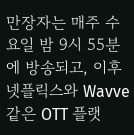만장자는 매주 수요일 밤 9시 55분에 방송되고, 이후 넷플릭스와 Wavve 같은 OTT 플랫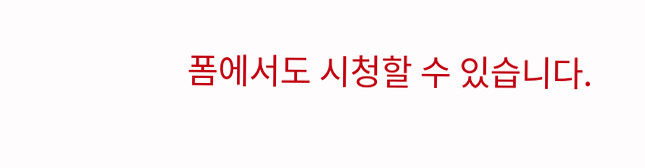폼에서도 시청할 수 있습니다.